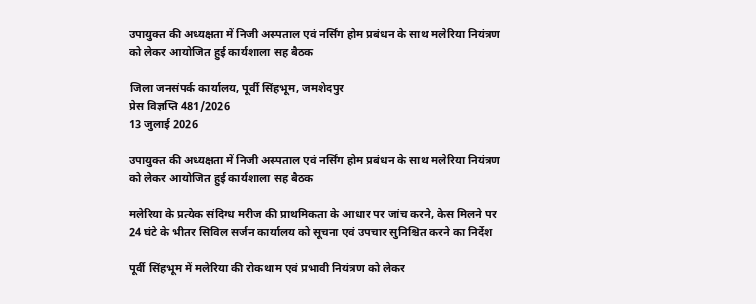उपायुक्त की अध्यक्षता में निजी अस्पताल एवं नर्सिंग होम प्रबंधन के साथ मलेरिया नियंत्रण को लेकर आयोजित हुई कार्यशाला सह बैठक

जिला जनसंपर्क कार्यालय, पूर्वी सिंहभूम, जमशेदपुर
प्रेस विज्ञप्ति 481/2026
13 जुलाई 2026

उपायुक्त की अध्यक्षता में निजी अस्पताल एवं नर्सिंग होम प्रबंधन के साथ मलेरिया नियंत्रण को लेकर आयोजित हुई कार्यशाला सह बैठक

मलेरिया के प्रत्येक संदिग्ध मरीज की प्राथमिकता के आधार पर जांच करने, केस मिलने पर 24 घंटे के भीतर सिविल सर्जन कार्यालय को सूचना एवं उपचार सुनिश्चित करने का निर्देश

पूर्वी सिंहभूम में मलेरिया की रोकथाम एवं प्रभावी नियंत्रण को लेकर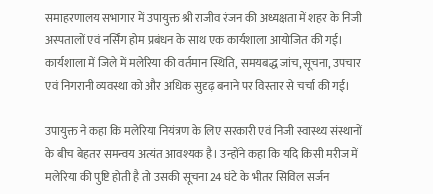समाहरणालय सभागार में उपायुक्त श्री राजीव रंजन की अध्यक्षता में शहर के निजी अस्पतालों एवं नर्सिंग होम प्रबंधन के साथ एक कार्यशाला आयोजित की गई। कार्यशाला में जिले में मलेरिया की वर्तमान स्थिति, समयबद्ध जांच, सूचना, उपचार एवं निगरानी व्यवस्था को और अधिक सुदृढ़ बनाने पर विस्तार से चर्चा की गई।

उपायुक्त ने कहा कि मलेरिया नियंत्रण के लिए सरकारी एवं निजी स्वास्थ्य संस्थानों के बीच बेहतर समन्वय अत्यंत आवश्यक है। उन्होंने कहा कि यदि किसी मरीज में मलेरिया की पुष्टि होती है तो उसकी सूचना 24 घंटे के भीतर सिविल सर्जन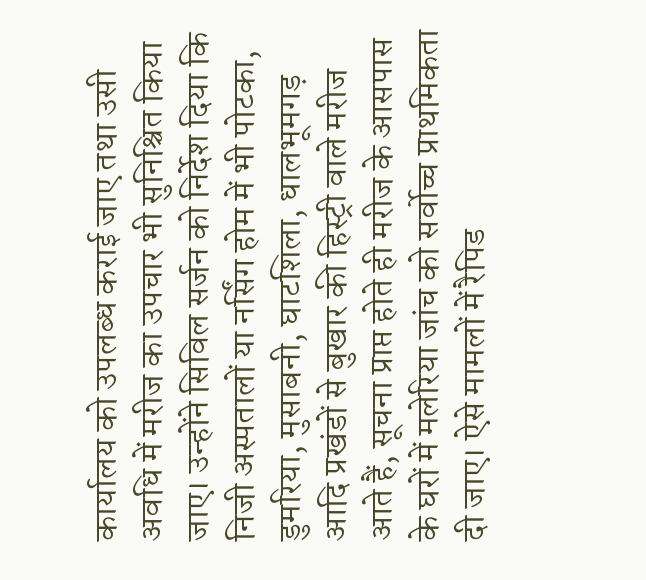कार्यालय को उपलब्ध कराई जाए तथा उसी अवधि में मरीज का उपचार भी सुनिश्चित किया जाए। उन्होंने सिविल सर्जन को निर्देश दिया कि निजी अस्पतालों या नर्सिंग होम में भी पोटका, डुमरिया, मुसाबनी, घाटशिला, धालभूमगड़ आदि प्रखंडों से बुखार की हिस्ट्री वाले मरीज आते हैं, सूचना प्राप्त होते ही मरीज के आसपास के घरों में मलेरिया जांच को सर्वोच्च प्राथमिकता दी जाए। ऐसे मामलों में रैपिड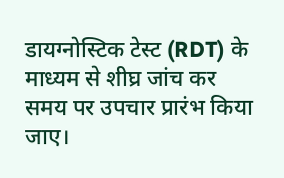डायग्नोस्टिक टेस्ट (RDT) के माध्यम से शीघ्र जांच कर समय पर उपचार प्रारंभ किया जाए।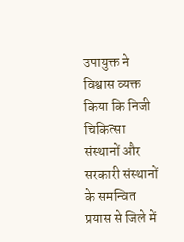उपायुक्त ने विश्वास व्यक्त किया कि निजी चिकित्सा संस्थानों और सरकारी संस्थानों के समन्वित प्रयास से जिले में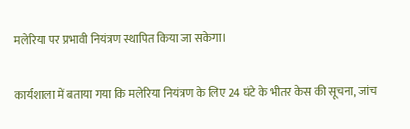मलेरिया पर प्रभावी नियंत्रण स्थापित किया जा सकेगा।

कार्यशाला में बताया गया कि मलेरिया नियंत्रण के लिए 24 घंटे के भीतर केस की सूचना, जांच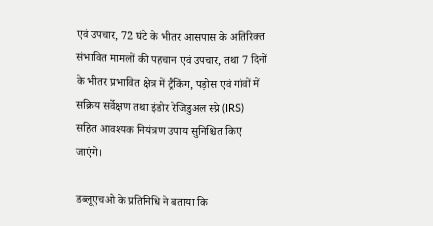एवं उपचार, 72 घंटे के भीतर आसपास के अतिरिक्त संभावित मामलों की पहचान एवं उपचार, तथा 7 दिनों के भीतर प्रभावित क्षेत्र में ट्रैकिंग, पड़ोस एवं गांवों में सक्रिय सर्वेक्षण तथा इंडोर रेजिडुअल स्प्रे (IRS) सहित आवश्यक नियंत्रण उपाय सुनिश्चित किए जाएंगे।

डब्लूएचओ के प्रतिनिधि ने बताया कि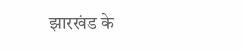झारखंड के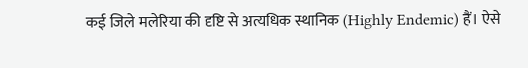कई जिले मलेरिया की दृष्टि से अत्यधिक स्थानिक (Highly Endemic) हैं। ऐसे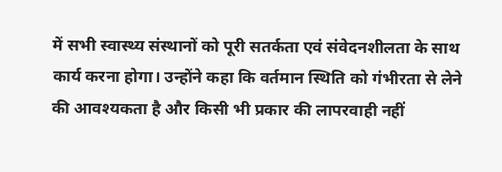में सभी स्वास्थ्य संस्थानों को पूरी सतर्कता एवं संवेदनशीलता के साथ कार्य करना होगा। उन्होंने कहा कि वर्तमान स्थिति को गंभीरता से लेने की आवश्यकता है और किसी भी प्रकार की लापरवाही नहीं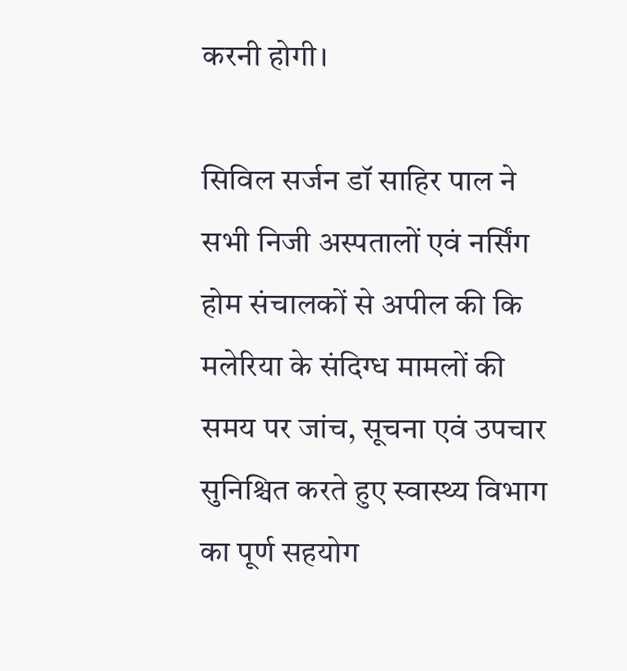करनी होगी।

सिविल सर्जन डॉ साहिर पाल ने सभी निजी अस्पतालों एवं नर्सिंग होम संचालकों से अपील की कि मलेरिया के संदिग्ध मामलों की समय पर जांच, सूचना एवं उपचार सुनिश्चित करते हुए स्वास्थ्य विभाग का पूर्ण सहयोग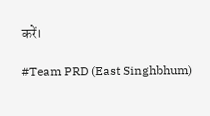करें।

#Team PRD (East Singhbhum)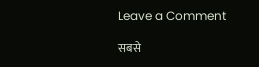Leave a Comment

सबसे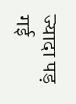ज्यादा पड़ गई